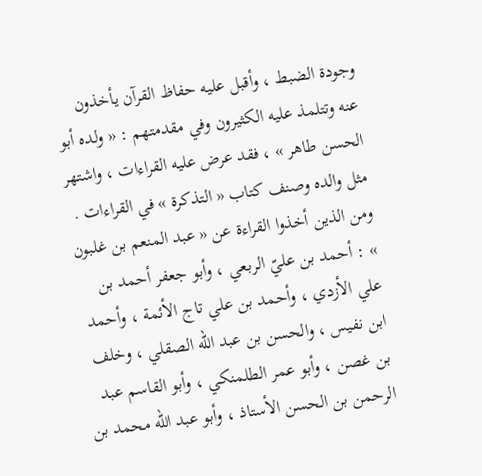وجودة الضبط ، وأقبل عليه حفاظ القرآن يأخذون عنه وتتلمذ عليه الكثيرون وفي مقدمتهم : « ولده أبو الحسن طاهر » ، فقد عرض عليه القراءات ، واشتهر مثل والده وصنف كتاب « التذكرة » في القراءات .
ومن الذين أخذوا القراءة عن « عبد المنعم بن غلبون » : أحمد بن عليّ الربعي ، وأبو جعفر أحمد بن علي الأزدي ، وأحمد بن علي تاج الأئمة ، وأحمد ابن نفيس ، والحسن بن عبد اللّه الصقلي ، وخلف بن غصن ، وأبو عمر الطلمنكي ، وأبو القاسم عبد الرحمن بن الحسن الأستاذ ، وأبو عبد اللّه محمد بن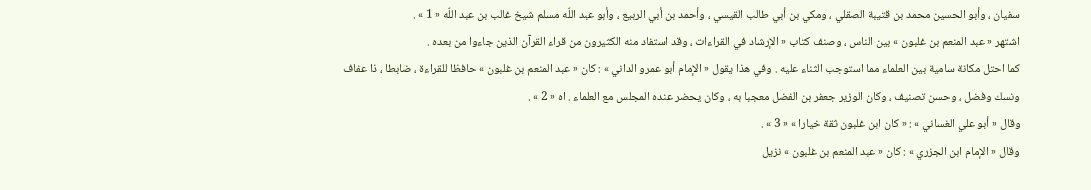سفيان ، وأبو الحسين محمد بن قتيبة الصقلي ، ومكي بن أبي طالب القيسي ، وأحمد بن أبي الربيع ، وأبو عبد اللّه مسلم شيخ غالب بن عبد اللّه « 1 » .
اشتهر « عبد المنعم بن غلبون » بين الناس ، وصنف كتاب « الإرشاد في القراءات ، وقد استفاد منه الكثيرون من قراء القرآن الذين جاءوا من بعده .
كما احتل مكانة سامية بين العلماء مما استوجب الثناء عليه . وفي هذا يقول « الإمام أبو عمرو الداني » : كان « عبد المنعم بن غلبون » حافظا للقراءة ، ضابطا ، ذا عفاف ونسك وفضل ، وحسن تصنيف ، وكان الوزير جعفر بن الفضل معجبا به ، وكان يحضر عنده المجلس مع العلماء . اه « 2 » .
وقال « أبو علي الغساني » : « كان ابن غلبون ثقة خيارا » « 3 » .
وقال « الإمام ابن الجزري » : كان « عبد المنعم بن غلبون » نزيل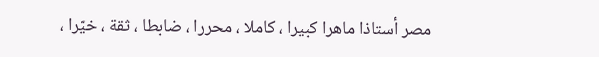مصر أستاذا ماهرا كبيرا ، كاملا ، محررا ، ضابطا ، ثقة ، خيّرا ،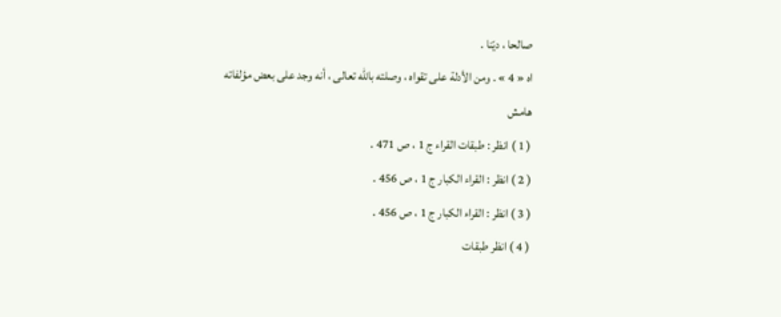صالحا ، ديّنا .
اه « 4 » . ومن الأدلة على تقواه ، وصلته باللّه تعالى ، أنه وجد على بعض مؤلفاته
هامش
( 1 ) انظر : طبقات القراء ج 1 ، ص 471 .
( 2 ) انظر : القراء الكبار ج 1 ، ص 456 .
( 3 ) انظر : القراء الكبار ج 1 ، ص 456 .
( 4 ) انظر طبقات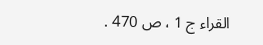القراء ج 1 ، ص 470 .